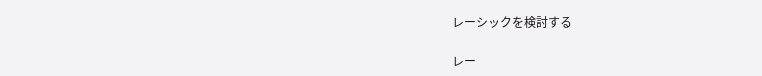レーシックを検討する

レー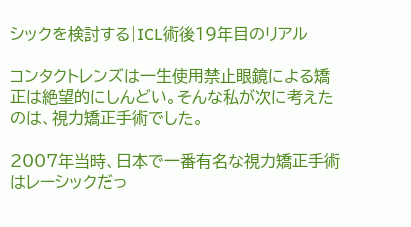シックを検討する|ICL術後19年目のリアル

コンタクトレンズは一生使用禁止眼鏡による矯正は絶望的にしんどい。そんな私が次に考えたのは、視力矯正手術でした。

2007年当時、日本で一番有名な視力矯正手術はレーシックだっ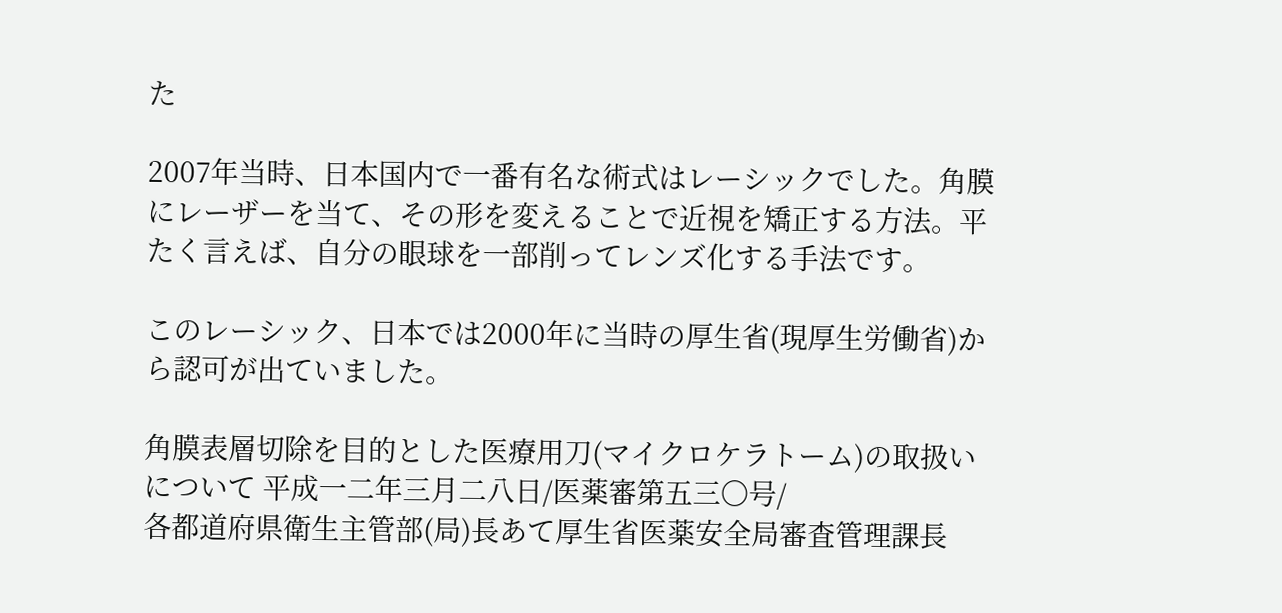た

2007年当時、日本国内で一番有名な術式はレーシックでした。角膜にレーザーを当て、その形を変えることで近視を矯正する方法。平たく言えば、自分の眼球を一部削ってレンズ化する手法です。

このレーシック、日本では2000年に当時の厚生省(現厚生労働省)から認可が出ていました。

角膜表層切除を目的とした医療用刀(マイクロケラトーム)の取扱いについて 平成一二年三月二八日/医薬審第五三〇号/
各都道府県衛生主管部(局)長あて厚生省医薬安全局審査管理課長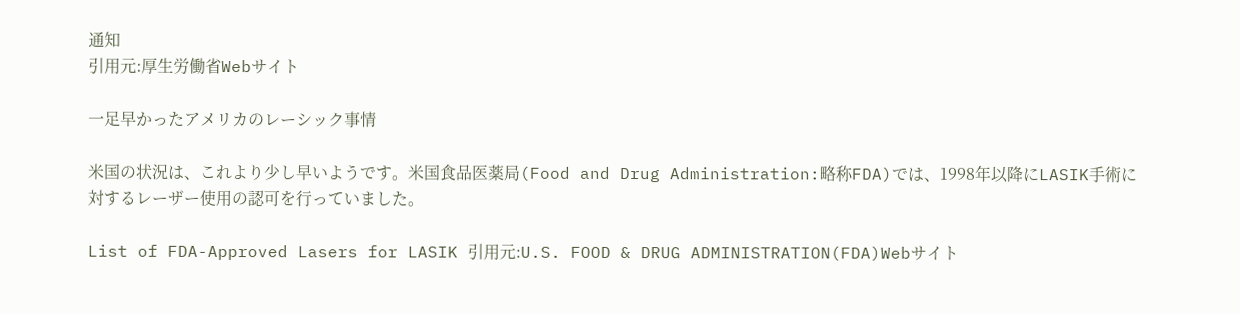通知
引用元:厚生労働省Webサイト

一足早かったアメリカのレーシック事情

米国の状況は、これより少し早いようです。米国食品医薬局(Food and Drug Administration:略称FDA)では、1998年以降にLASIK手術に対するレーザー使用の認可を行っていました。

List of FDA-Approved Lasers for LASIK 引用元:U.S. FOOD & DRUG ADMINISTRATION(FDA)Webサイト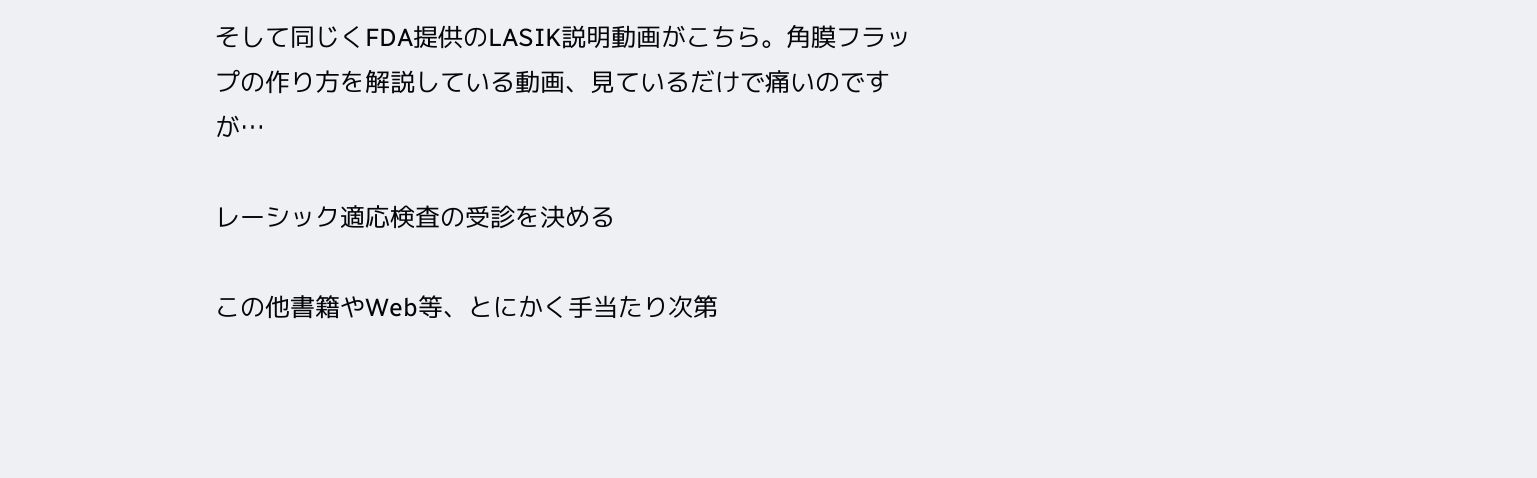そして同じくFDA提供のLASIK説明動画がこちら。角膜フラップの作り方を解説している動画、見ているだけで痛いのですが…

レーシック適応検査の受診を決める

この他書籍やWeb等、とにかく手当たり次第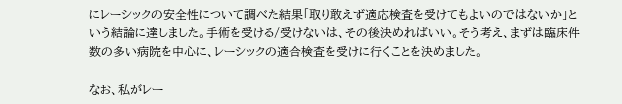にレーシックの安全性について調べた結果「取り敢えず適応検査を受けてもよいのではないか」という結論に達しました。手術を受ける/受けないは、その後決めればいい。そう考え、まずは臨床件数の多い病院を中心に、レーシックの適合検査を受けに行くことを決めました。

なお、私がレー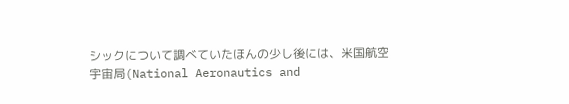シックについて調べていたほんの少し後には、米国航空宇宙局(National Aeronautics and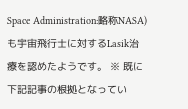Space Administration:略称NASA)も宇宙飛行士に対するLasik治療を認めたようです。 ※ 既に下記記事の根拠となってい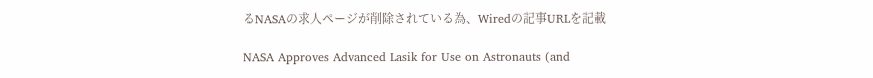るNASAの求人ページが削除されている為、Wiredの記事URLを記載

NASA Approves Advanced Lasik for Use on Astronauts (and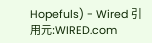Hopefuls) - Wired 引用元:WIRED.com